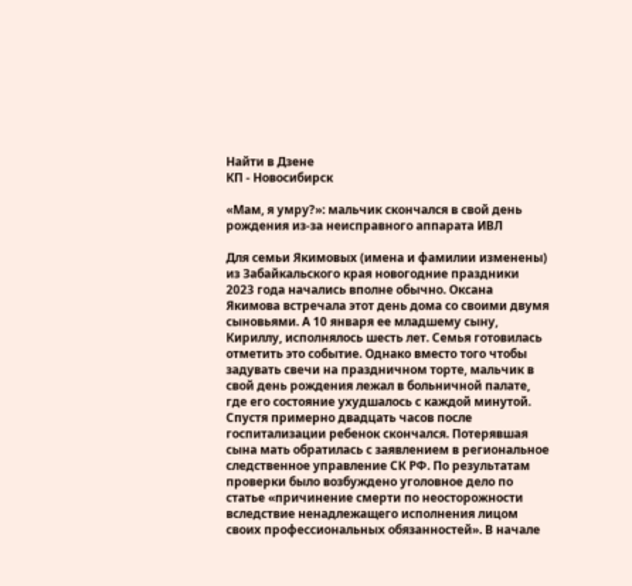Найти в Дзене
КП - Новосибирск

«Мам, я умру?»: мальчик скончался в свой день рождения из-за неисправного аппарата ИВЛ

Для семьи Якимовых (имена и фамилии изменены) из Забайкальского края новогодние праздники 2023 года начались вполне обычно. Оксана Якимова встречала этот день дома со своими двумя сыновьями. А 10 января ее младшему сыну, Кириллу, исполнялось шесть лет. Семья готовилась отметить это событие. Однако вместо того чтобы задувать свечи на праздничном торте, мальчик в свой день рождения лежал в больничной палате, где его состояние ухудшалось с каждой минутой. Спустя примерно двадцать часов после госпитализации ребенок скончался. Потерявшая сына мать обратилась с заявлением в региональное следственное управление СК РФ. По результатам проверки было возбуждено уголовное дело по статье «причинение смерти по неосторожности вследствие ненадлежащего исполнения лицом своих профессиональных обязанностей». В начале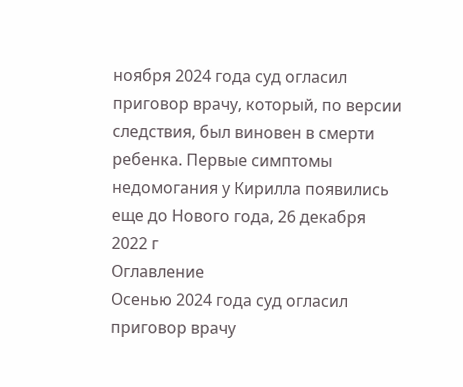ноября 2024 года суд огласил приговор врачу, который, по версии следствия, был виновен в смерти ребенка. Первые симптомы недомогания у Кирилла появились еще до Нового года, 26 декабря 2022 г
Оглавление
Осенью 2024 года суд огласил приговор врачу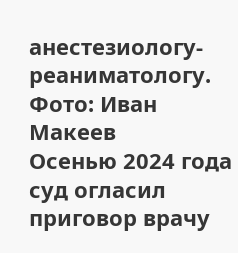анестезиологу-реаниматологу. Фото: Иван Макеев
Осенью 2024 года суд огласил приговор врачу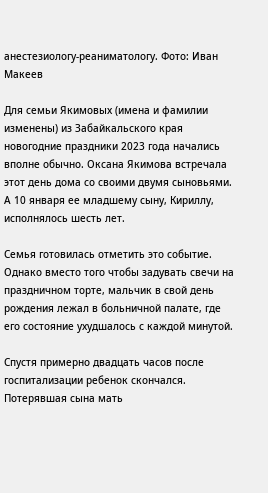анестезиологу-реаниматологу. Фото: Иван Макеев

Для семьи Якимовых (имена и фамилии изменены) из Забайкальского края новогодние праздники 2023 года начались вполне обычно. Оксана Якимова встречала этот день дома со своими двумя сыновьями. А 10 января ее младшему сыну, Кириллу, исполнялось шесть лет.

Семья готовилась отметить это событие. Однако вместо того чтобы задувать свечи на праздничном торте, мальчик в свой день рождения лежал в больничной палате, где его состояние ухудшалось с каждой минутой.

Спустя примерно двадцать часов после госпитализации ребенок скончался. Потерявшая сына мать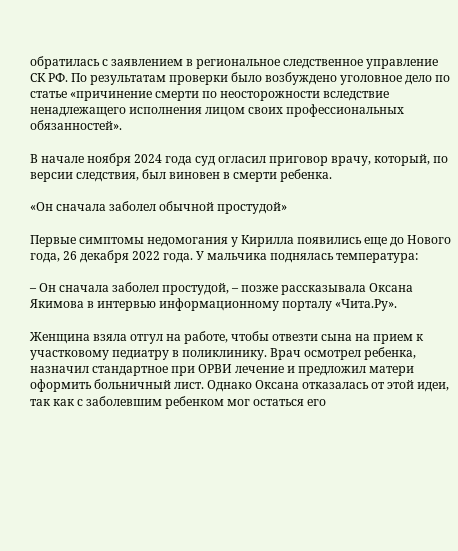обратилась с заявлением в региональное следственное управление СК РФ. По результатам проверки было возбуждено уголовное дело по статье «причинение смерти по неосторожности вследствие ненадлежащего исполнения лицом своих профессиональных обязанностей».

В начале ноября 2024 года суд огласил приговор врачу, который, по версии следствия, был виновен в смерти ребенка.

«Он сначала заболел обычной простудой»

Первые симптомы недомогания у Кирилла появились еще до Нового года, 26 декабря 2022 года. У мальчика поднялась температура:

– Он сначала заболел простудой, – позже рассказывала Оксана Якимова в интервью информационному порталу «Чита.Ру».

Женщина взяла отгул на работе, чтобы отвезти сына на прием к участковому педиатру в поликлинику. Врач осмотрел ребенка, назначил стандартное при ОРВИ лечение и предложил матери оформить больничный лист. Однако Оксана отказалась от этой идеи, так как с заболевшим ребенком мог остаться его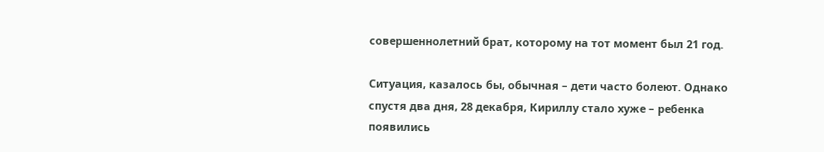совершеннолетний брат, которому на тот момент был 21 год.

Ситуация, казалось бы, обычная – дети часто болеют. Однако спустя два дня, 28 декабря, Кириллу стало хуже – ребенка появились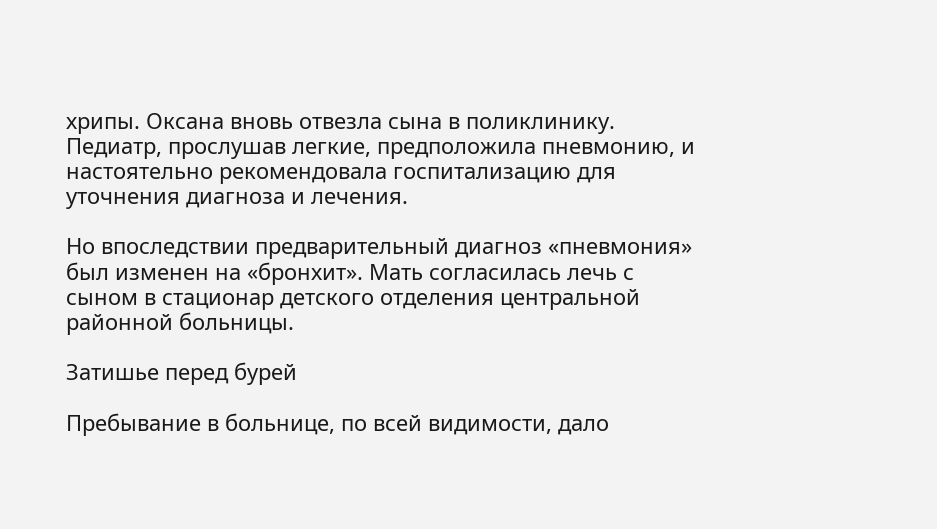хрипы. Оксана вновь отвезла сына в поликлинику. Педиатр, прослушав легкие, предположила пневмонию, и настоятельно рекомендовала госпитализацию для уточнения диагноза и лечения.

Но впоследствии предварительный диагноз «пневмония» был изменен на «бронхит». Мать согласилась лечь с сыном в стационар детского отделения центральной районной больницы.

Затишье перед бурей

Пребывание в больнице, по всей видимости, дало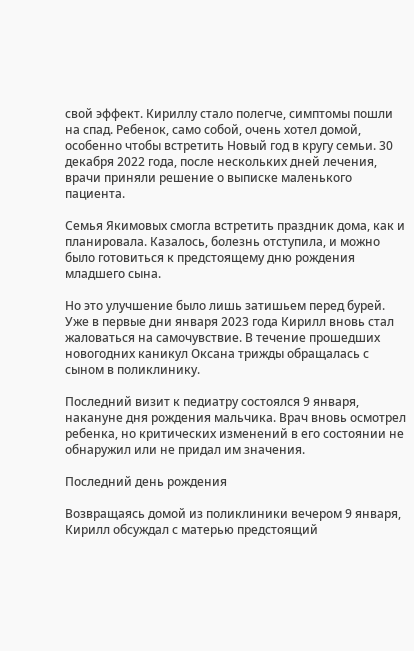свой эффект. Кириллу стало полегче, симптомы пошли на спад. Ребенок, само собой, очень хотел домой, особенно чтобы встретить Новый год в кругу семьи. 30 декабря 2022 года, после нескольких дней лечения, врачи приняли решение о выписке маленького пациента.

Семья Якимовых смогла встретить праздник дома, как и планировала. Казалось, болезнь отступила, и можно было готовиться к предстоящему дню рождения младшего сына.

Но это улучшение было лишь затишьем перед бурей. Уже в первые дни января 2023 года Кирилл вновь стал жаловаться на самочувствие. В течение прошедших новогодних каникул Оксана трижды обращалась с сыном в поликлинику.

Последний визит к педиатру состоялся 9 января, накануне дня рождения мальчика. Врач вновь осмотрел ребенка, но критических изменений в его состоянии не обнаружил или не придал им значения.

Последний день рождения

Возвращаясь домой из поликлиники вечером 9 января, Кирилл обсуждал с матерью предстоящий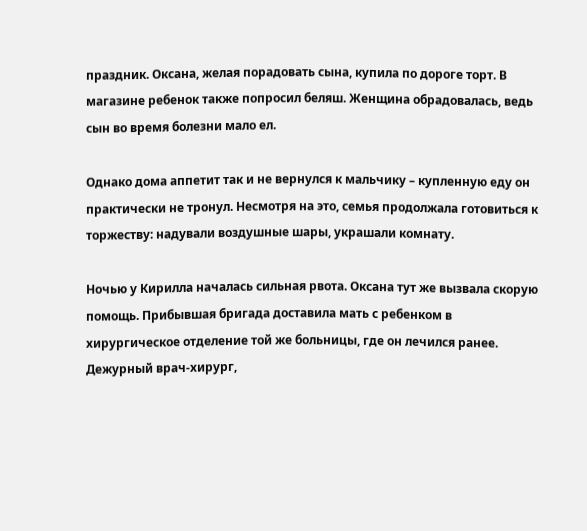праздник. Оксана, желая порадовать сына, купила по дороге торт. В магазине ребенок также попросил беляш. Женщина обрадовалась, ведь сын во время болезни мало ел.

Однако дома аппетит так и не вернулся к мальчику – купленную еду он практически не тронул. Несмотря на это, семья продолжала готовиться к торжеству: надували воздушные шары, украшали комнату.

Ночью у Кирилла началась сильная рвота. Оксана тут же вызвала скорую помощь. Прибывшая бригада доставила мать с ребенком в хирургическое отделение той же больницы, где он лечился ранее. Дежурный врач-хирург,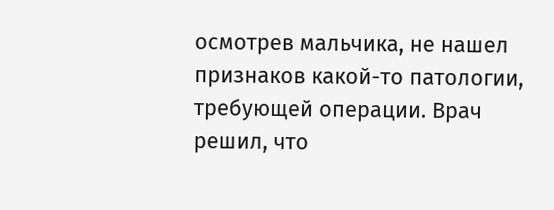осмотрев мальчика, не нашел признаков какой-то патологии, требующей операции. Врач решил, что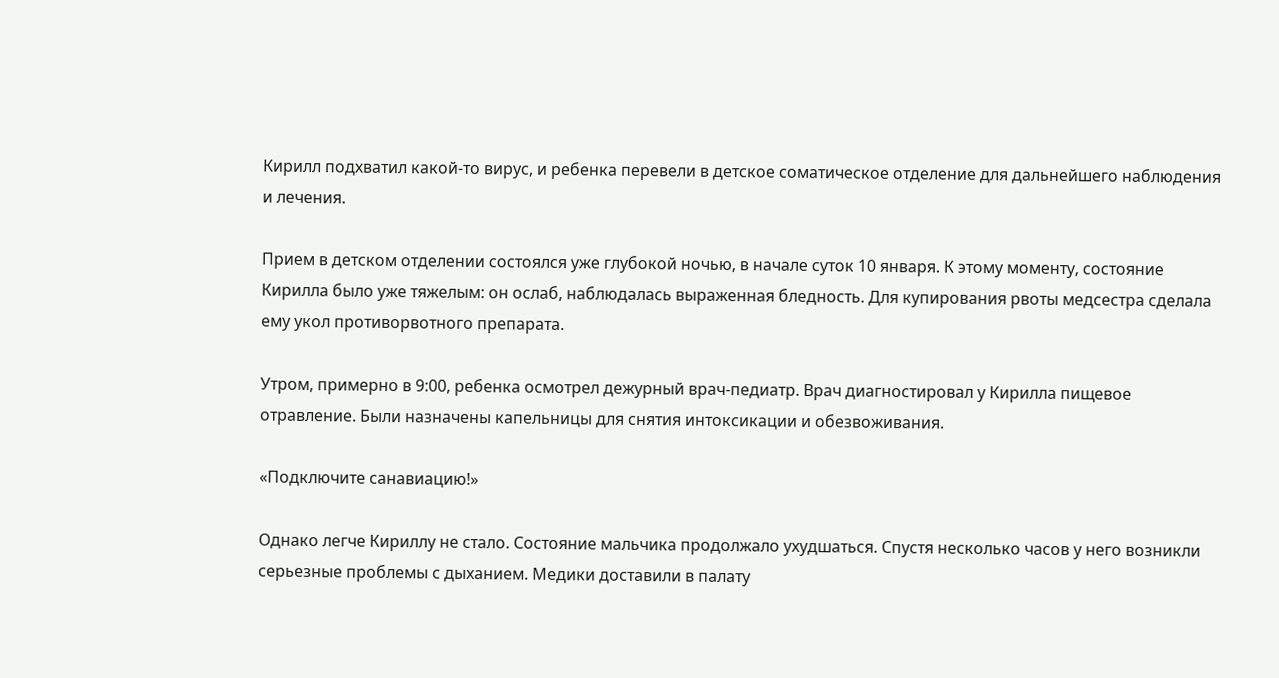Кирилл подхватил какой-то вирус, и ребенка перевели в детское соматическое отделение для дальнейшего наблюдения и лечения.

Прием в детском отделении состоялся уже глубокой ночью, в начале суток 10 января. К этому моменту, состояние Кирилла было уже тяжелым: он ослаб, наблюдалась выраженная бледность. Для купирования рвоты медсестра сделала ему укол противорвотного препарата.

Утром, примерно в 9:00, ребенка осмотрел дежурный врач-педиатр. Врач диагностировал у Кирилла пищевое отравление. Были назначены капельницы для снятия интоксикации и обезвоживания.

«Подключите санавиацию!»

Однако легче Кириллу не стало. Состояние мальчика продолжало ухудшаться. Спустя несколько часов у него возникли серьезные проблемы с дыханием. Медики доставили в палату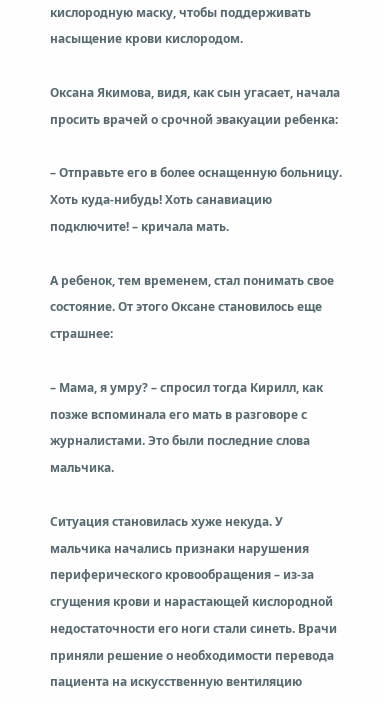кислородную маску, чтобы поддерживать насыщение крови кислородом.

Оксана Якимова, видя, как сын угасает, начала просить врачей о срочной эвакуации ребенка:

– Отправьте его в более оснащенную больницу. Хоть куда-нибудь! Хоть санавиацию подключите! – кричала мать.

А ребенок, тем временем, стал понимать свое состояние. От этого Оксане становилось еще страшнее:

– Мама, я умру? – спросил тогда Кирилл, как позже вспоминала его мать в разговоре с журналистами. Это были последние слова мальчика.

Ситуация становилась хуже некуда. У мальчика начались признаки нарушения периферического кровообращения – из-за сгущения крови и нарастающей кислородной недостаточности его ноги стали синеть. Врачи приняли решение о необходимости перевода пациента на искусственную вентиляцию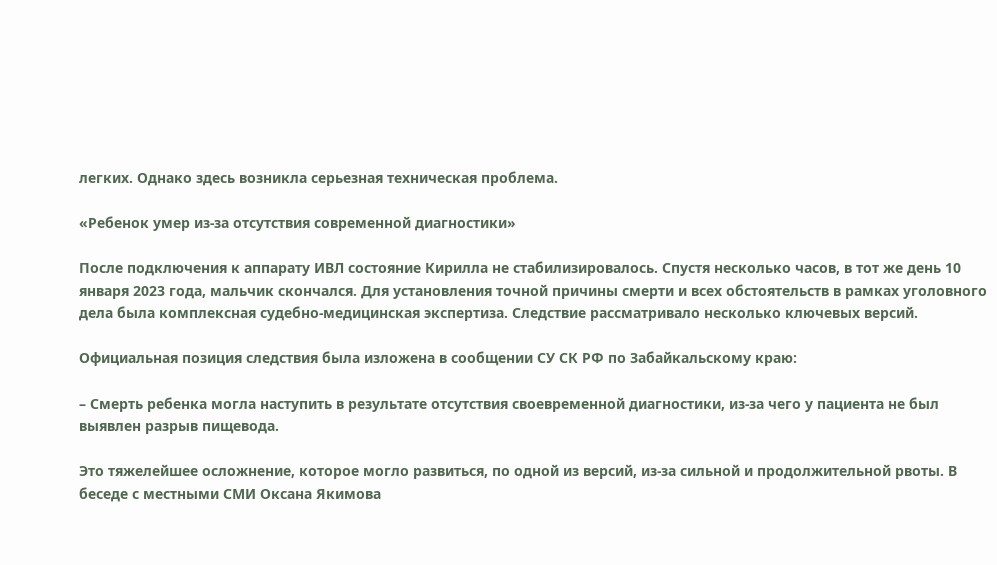легких. Однако здесь возникла серьезная техническая проблема.

«Ребенок умер из-за отсутствия современной диагностики»

После подключения к аппарату ИВЛ состояние Кирилла не стабилизировалось. Спустя несколько часов, в тот же день 10 января 2023 года, мальчик скончался. Для установления точной причины смерти и всех обстоятельств в рамках уголовного дела была комплексная судебно-медицинская экспертиза. Следствие рассматривало несколько ключевых версий.

Официальная позиция следствия была изложена в сообщении СУ СК РФ по Забайкальскому краю:

– Смерть ребенка могла наступить в результате отсутствия своевременной диагностики, из-за чего у пациента не был выявлен разрыв пищевода.

Это тяжелейшее осложнение, которое могло развиться, по одной из версий, из-за сильной и продолжительной рвоты. В беседе с местными СМИ Оксана Якимова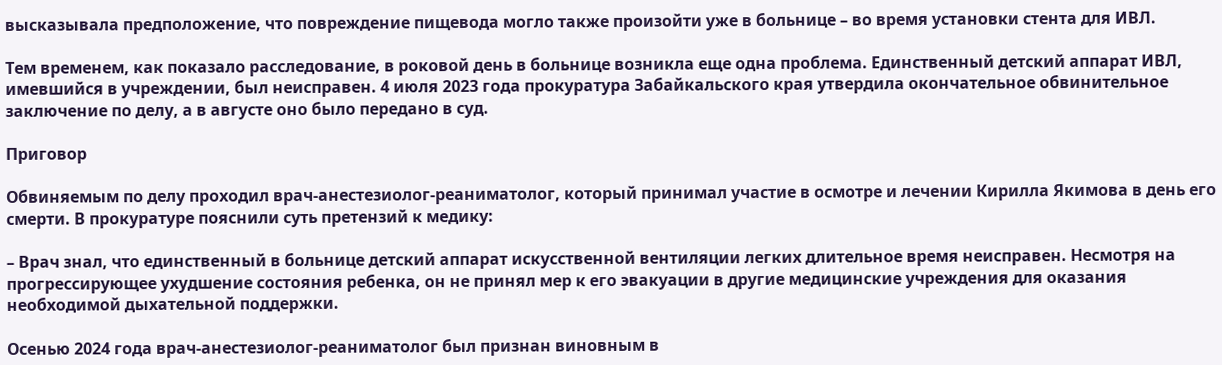высказывала предположение, что повреждение пищевода могло также произойти уже в больнице – во время установки стента для ИВЛ.

Тем временем, как показало расследование, в роковой день в больнице возникла еще одна проблема. Единственный детский аппарат ИВЛ, имевшийся в учреждении, был неисправен. 4 июля 2023 года прокуратура Забайкальского края утвердила окончательное обвинительное заключение по делу, а в августе оно было передано в суд.

Приговор

Обвиняемым по делу проходил врач-анестезиолог-реаниматолог, который принимал участие в осмотре и лечении Кирилла Якимова в день его смерти. В прокуратуре пояснили суть претензий к медику:

– Врач знал, что единственный в больнице детский аппарат искусственной вентиляции легких длительное время неисправен. Несмотря на прогрессирующее ухудшение состояния ребенка, он не принял мер к его эвакуации в другие медицинские учреждения для оказания необходимой дыхательной поддержки.

Осенью 2024 года врач-анестезиолог-реаниматолог был признан виновным в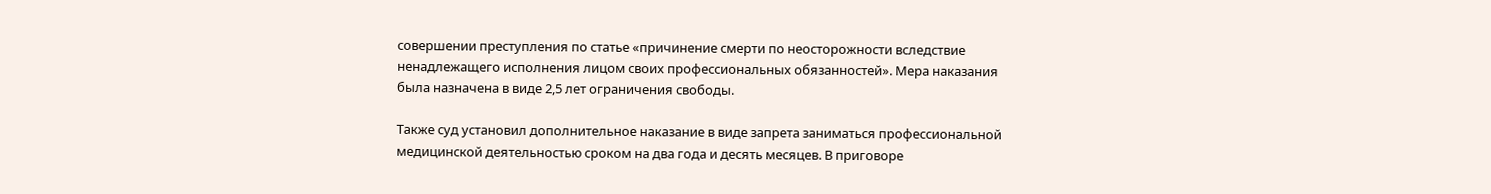совершении преступления по статье «причинение смерти по неосторожности вследствие ненадлежащего исполнения лицом своих профессиональных обязанностей». Мера наказания была назначена в виде 2,5 лет ограничения свободы.

Также суд установил дополнительное наказание в виде запрета заниматься профессиональной медицинской деятельностью сроком на два года и десять месяцев. В приговоре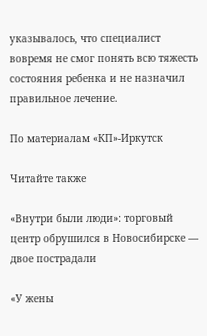указывалось, что специалист вовремя не смог понять всю тяжесть состояния ребенка и не назначил правильное лечение.

По материалам «КП»-Иркутск

Читайте также

«Внутри были люди»: торговый центр обрушился в Новосибирске — двое пострадали

«У жены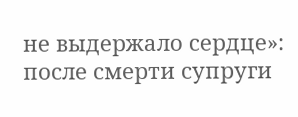не выдержало сердце»: после смерти супруги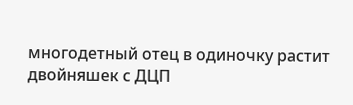многодетный отец в одиночку растит двойняшек с ДЦП